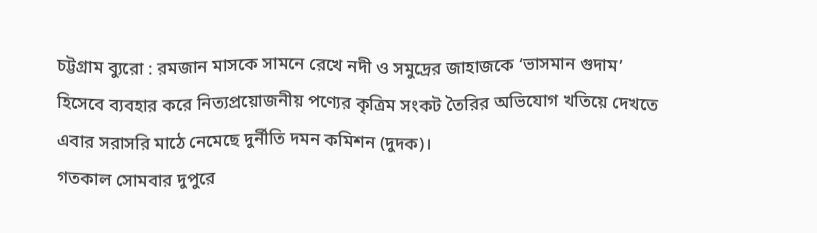চট্টগ্রাম ব্যুরো : রমজান মাসকে সামনে রেখে নদী ও সমুদ্রের জাহাজকে ‘ভাসমান গুদাম’ হিসেবে ব্যবহার করে নিত্যপ্রয়োজনীয় পণ্যের কৃত্রিম সংকট তৈরির অভিযোগ খতিয়ে দেখতে এবার সরাসরি মাঠে নেমেছে দুর্নীতি দমন কমিশন (দুদক)।
গতকাল সোমবার দুপুরে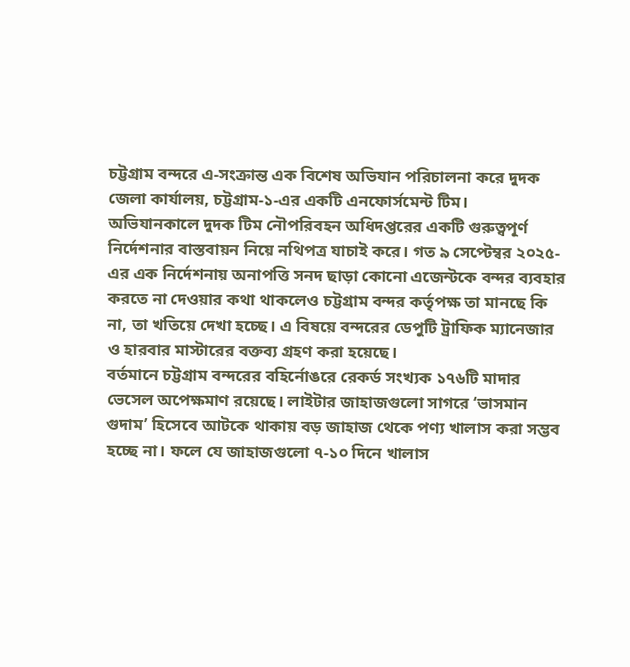চট্টগ্রাম বন্দরে এ-সংক্রান্ত এক বিশেষ অভিযান পরিচালনা করে দুদক জেলা কার্যালয়, চট্টগ্রাম-১-এর একটি এনফোর্সমেন্ট টিম।
অভিযানকালে দুদক টিম নৌপরিবহন অধিদপ্তরের একটি গুরুত্বপূর্ণ নির্দেশনার বাস্তবায়ন নিয়ে নথিপত্র যাচাই করে। গত ৯ সেপ্টেম্বর ২০২৫-এর এক নির্দেশনায় অনাপত্তি সনদ ছাড়া কোনো এজেন্টকে বন্দর ব্যবহার করতে না দেওয়ার কথা থাকলেও চট্টগ্রাম বন্দর কর্তৃপক্ষ তা মানছে কি না, তা খতিয়ে দেখা হচ্ছে। এ বিষয়ে বন্দরের ডেপুটি ট্রাফিক ম্যানেজার ও হারবার মাস্টারের বক্তব্য গ্রহণ করা হয়েছে।
বর্তমানে চট্টগ্রাম বন্দরের বহির্নোঙরে রেকর্ড সংখ্যক ১৭৬টি মাদার ভেসেল অপেক্ষমাণ রয়েছে। লাইটার জাহাজগুলো সাগরে ‘ভাসমান গুদাম’ হিসেবে আটকে থাকায় বড় জাহাজ থেকে পণ্য খালাস করা সম্ভব হচ্ছে না। ফলে যে জাহাজগুলো ৭-১০ দিনে খালাস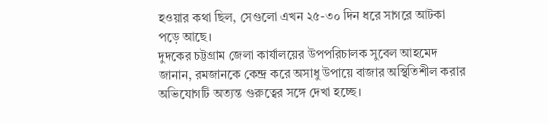হওয়ার কথা ছিল, সেগুলো এখন ২৫-৩০ দিন ধরে সাগরে আটকা পড়ে আছে।
দুদকের চট্টগ্রাম জেলা কার্যালয়ের উপপরিচালক সুবেল আহমেদ জানান, রমজানকে কেন্দ্র করে অসাধু উপায়ে বাজার অস্থিতিশীল করার অভিযোগটি অত্যন্ত গুরুত্বের সঙ্গে দেখা হচ্ছে।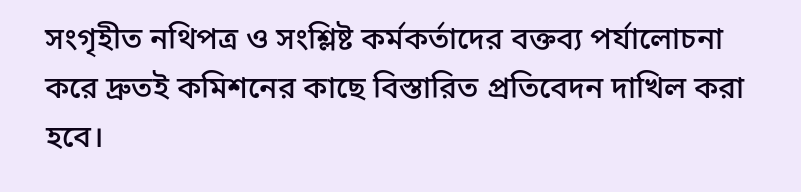সংগৃহীত নথিপত্র ও সংশ্লিষ্ট কর্মকর্তাদের বক্তব্য পর্যালোচনা করে দ্রুতই কমিশনের কাছে বিস্তারিত প্রতিবেদন দাখিল করা হবে।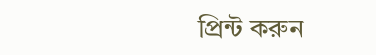প্রিন্ট করুন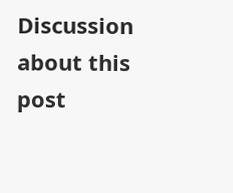Discussion about this post